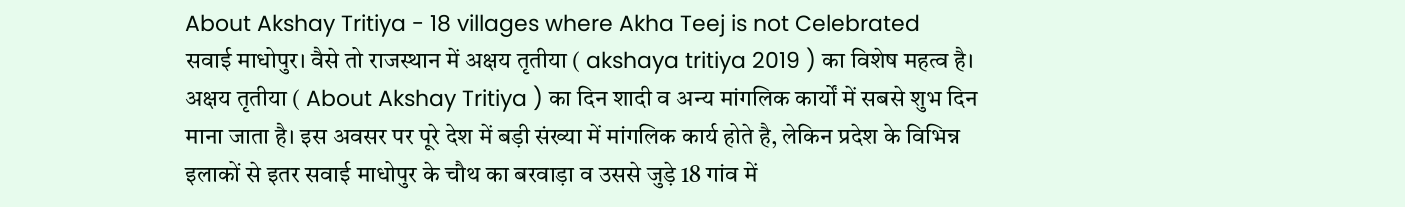About Akshay Tritiya - 18 villages where Akha Teej is not Celebrated
सवाई माधोपुर। वैसे तो राजस्थान में अक्षय तृतीया ( akshaya tritiya 2019 ) का विशेष महत्व है। अक्षय तृतीया ( About Akshay Tritiya ) का दिन शादी व अन्य मांगलिक कार्यों में सबसे शुभ दिन माना जाता है। इस अवसर पर पूरे देश में बड़ी संख्या में मांगलिक कार्य होते है, लेकिन प्रदेश के विभिन्न इलाकों से इतर सवाई माधोपुर के चौथ का बरवाड़ा व उससे जुड़े 18 गांव में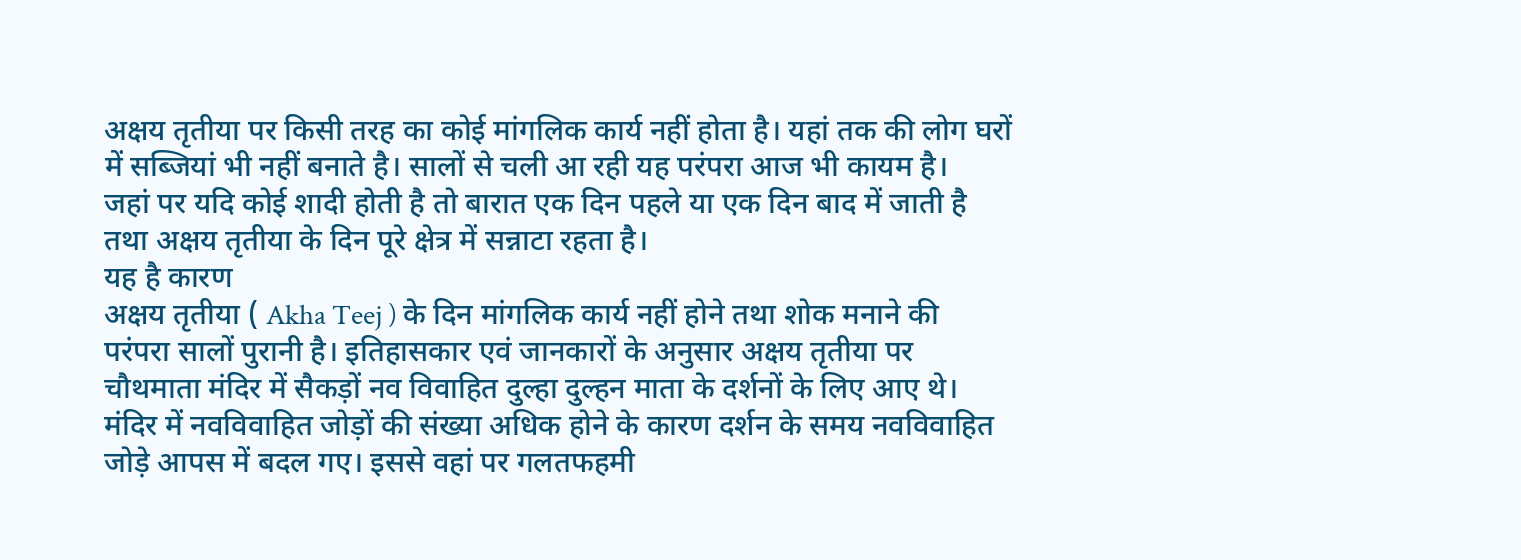अक्षय तृतीया पर किसी तरह का कोई मांगलिक कार्य नहीं होता है। यहां तक की लोग घरों में सब्जियां भी नहीं बनाते है। सालों से चली आ रही यह परंपरा आज भी कायम है।
जहां पर यदि कोई शादी होती है तो बारात एक दिन पहले या एक दिन बाद में जाती है तथा अक्षय तृतीया के दिन पूरे क्षेत्र में सन्नाटा रहता है।
यह है कारण
अक्षय तृतीया ( Akha Teej ) के दिन मांगलिक कार्य नहीं होने तथा शोक मनाने की परंपरा सालों पुरानी है। इतिहासकार एवं जानकारों के अनुसार अक्षय तृतीया पर चौथमाता मंदिर में सैकड़ों नव विवाहित दुल्हा दुल्हन माता के दर्शनों के लिए आए थे। मंदिर में नवविवाहित जोड़ों की संख्या अधिक होने के कारण दर्शन के समय नवविवाहित जोड़े आपस में बदल गए। इससे वहां पर गलतफहमी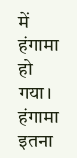में हंगामा हो गया। हंगामा इतना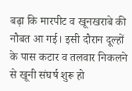बढ़ा कि मारपीट व खूनखराबे की नौबत आ गई। इसी दौरान दूल्हों के पास कटार व तलवार निकलने से खूनी संघर्ष शुरू हो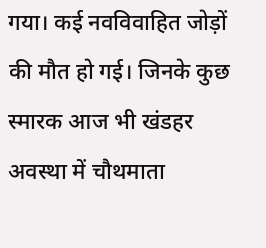गया। कई नवविवाहित जोड़ों की मौत हो गई। जिनके कुछ स्मारक आज भी खंडहर अवस्था में चौथमाता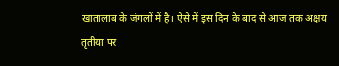खातालाब के जंगलों में है। ऐसे में इस दिन के बाद से आज तक अक्षय तृतीया पर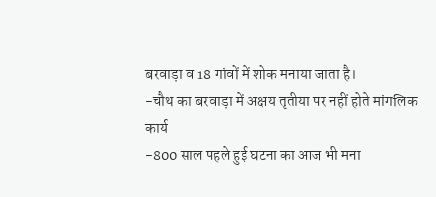बरवाड़ा व 18 गांवों में शोक मनाया जाता है।
-चौथ का बरवाड़ा में अक्षय तृतीया पर नहीं होते मांगलिक कार्य
-800 साल पहले हुई घटना का आज भी मना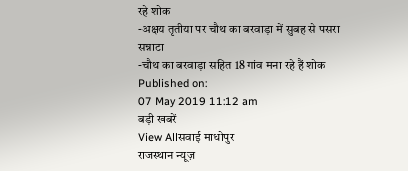रहे शोक
-अक्षय तृतीया पर चौथ का बरवाड़ा में सुबह से पसरा सन्नाटा
-चौथ का बरवाड़ा सहित 18 गांव मना रहे हैं शोक
Published on:
07 May 2019 11:12 am
बड़ी खबरें
View Allसवाई माधोपुर
राजस्थान न्यूज़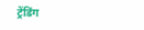ट्रेंडिंग